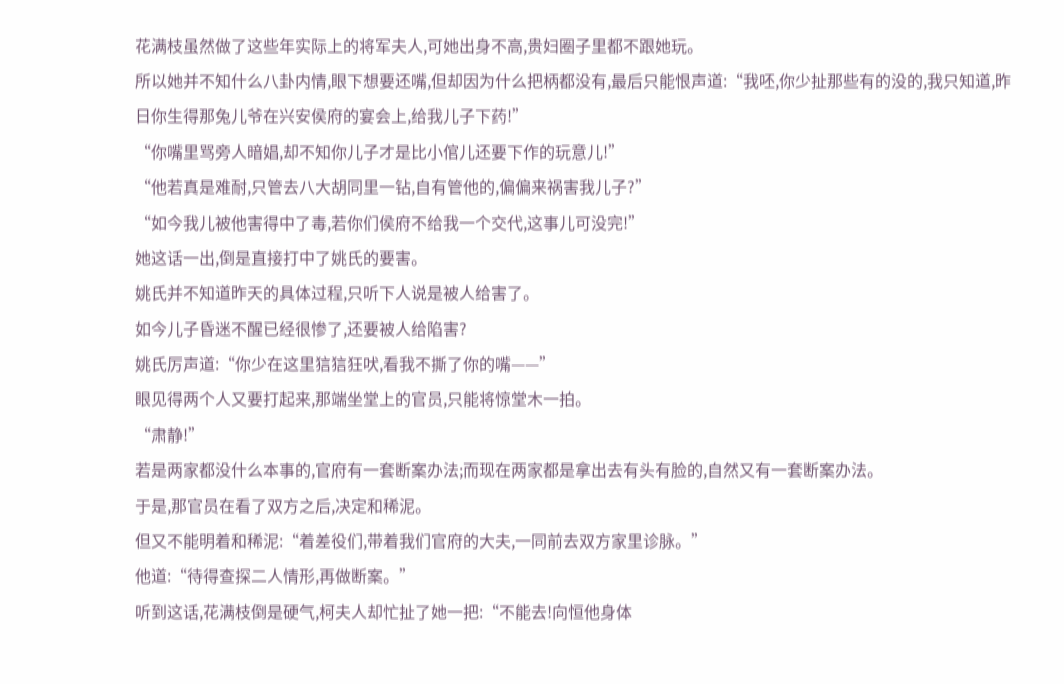花满枝虽然做了这些年实际上的将军夫人,可她出身不高,贵妇圈子里都不跟她玩。
所以她并不知什么八卦内情,眼下想要还嘴,但却因为什么把柄都没有,最后只能恨声道:“我呸,你少扯那些有的没的,我只知道,昨日你生得那兔儿爷在兴安侯府的宴会上,给我儿子下药!”
“你嘴里骂旁人暗娼,却不知你儿子才是比小倌儿还要下作的玩意儿!”
“他若真是难耐,只管去八大胡同里一钻,自有管他的,偏偏来祸害我儿子?”
“如今我儿被他害得中了毒,若你们侯府不给我一个交代,这事儿可没完!”
她这话一出,倒是直接打中了姚氏的要害。
姚氏并不知道昨天的具体过程,只听下人说是被人给害了。
如今儿子昏迷不醒已经很惨了,还要被人给陷害?
姚氏厉声道:“你少在这里狺狺狂吠,看我不撕了你的嘴——”
眼见得两个人又要打起来,那端坐堂上的官员,只能将惊堂木一拍。
“肃静!”
若是两家都没什么本事的,官府有一套断案办法;而现在两家都是拿出去有头有脸的,自然又有一套断案办法。
于是,那官员在看了双方之后,决定和稀泥。
但又不能明着和稀泥:“着差役们,带着我们官府的大夫,一同前去双方家里诊脉。”
他道:“待得查探二人情形,再做断案。”
听到这话,花满枝倒是硬气,柯夫人却忙扯了她一把:“不能去!向恒他身体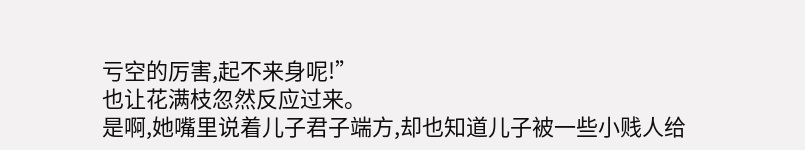亏空的厉害,起不来身呢!”
也让花满枝忽然反应过来。
是啊,她嘴里说着儿子君子端方,却也知道儿子被一些小贱人给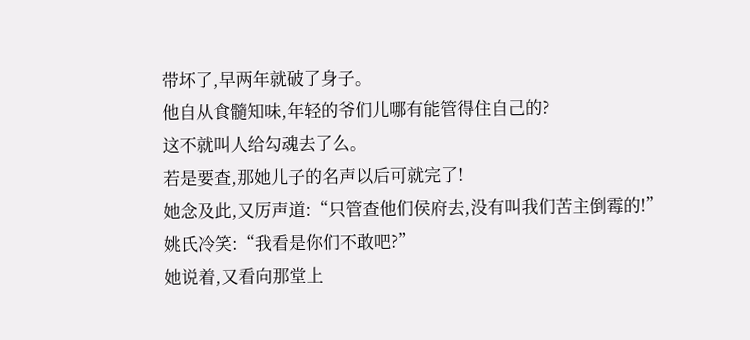带坏了,早两年就破了身子。
他自从食髓知味,年轻的爷们儿哪有能管得住自己的?
这不就叫人给勾魂去了么。
若是要查,那她儿子的名声以后可就完了!
她念及此,又厉声道:“只管查他们侯府去,没有叫我们苦主倒霉的!”
姚氏冷笑:“我看是你们不敢吧?”
她说着,又看向那堂上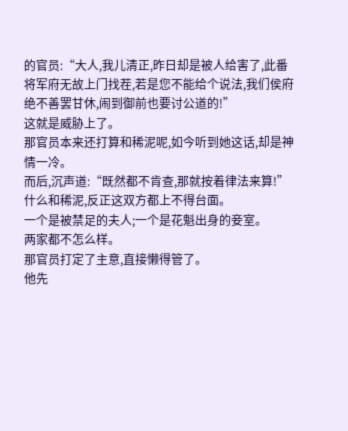的官员:“大人,我儿清正,昨日却是被人给害了,此番将军府无故上门找茬,若是您不能给个说法,我们侯府绝不善罢甘休,闹到御前也要讨公道的!”
这就是威胁上了。
那官员本来还打算和稀泥呢,如今听到她这话,却是神情一冷。
而后,沉声道:“既然都不肯查,那就按着律法来算!”
什么和稀泥,反正这双方都上不得台面。
一个是被禁足的夫人;一个是花魁出身的妾室。
两家都不怎么样。
那官员打定了主意,直接懒得管了。
他先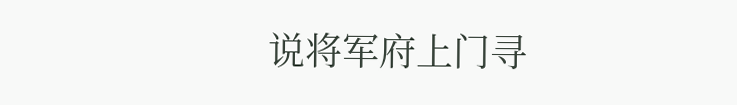说将军府上门寻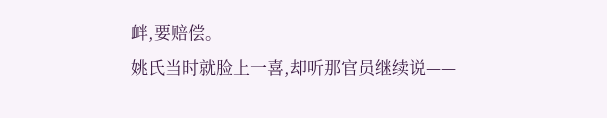衅,要赔偿。
姚氏当时就脸上一喜,却听那官员继续说——